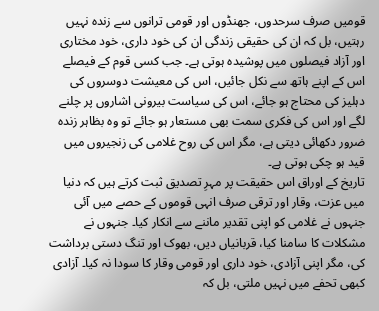قومیں صرف سرحدوں، جھنڈوں اور قومی ترانوں سے زندہ نہیں رہتیں، بل کہ ان کی حقیقی زندگی ان کی خود داری، خود مختاری اور آزاد فیصلوں میں پوشیدہ ہوتی ہے۔ جب کسی قوم کے فیصلے اس کے اپنے ہاتھ سے نکل جائیں، اس کی معیشت دوسروں کی دہلیز کی محتاج ہو جائے، اس کی سیاست بیرونی اشاروں پر چلنے لگے اور اس کی فکری سمت بھی مستعار ہو جائے تو وہ بظاہر زندہ ضرور دکھائی دیتی ہے، مگر اس کی روح غلامی کی زنجیروں میں قید ہو چکی ہوتی ہے۔
تاریخ کے اوراق اس حقیقت پر مہرِ تصدیق ثبت کرتے ہیں کہ دنیا میں عزت، وقار اور ترقی صرف انہی قوموں کے حصے میں آئی جنہوں نے غلامی کو اپنی تقدیر ماننے سے انکار کیا۔ جنہوں نے مشکلات کا سامنا کیا، قربانیاں دیں، بھوک اور تنگ دستی برداشت کی، مگر اپنی آزادی، خود داری اور قومی وقار کا سودا نہ کیا۔ آزادی کبھی تحفے میں نہیں ملتی، بل کہ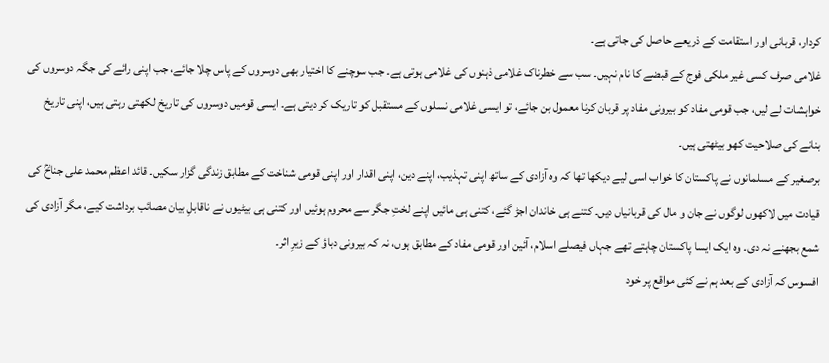کردار، قربانی اور استقامت کے ذریعے حاصل کی جاتی ہے۔
غلامی صرف کسی غیر ملکی فوج کے قبضے کا نام نہیں۔ سب سے خطرناک غلامی ذہنوں کی غلامی ہوتی ہے۔ جب سوچنے کا اختیار بھی دوسروں کے پاس چلا جائے، جب اپنی رائے کی جگہ دوسروں کی خواہشات لے لیں، جب قومی مفاد کو بیرونی مفاد پر قربان کرنا معمول بن جائے، تو ایسی غلامی نسلوں کے مستقبل کو تاریک کر دیتی ہے۔ ایسی قومیں دوسروں کی تاریخ لکھتی رہتی ہیں، اپنی تاریخ بنانے کی صلاحیت کھو بیٹھتی ہیں۔
برصغیر کے مسلمانوں نے پاکستان کا خواب اسی لیے دیکھا تھا کہ وہ آزادی کے ساتھ اپنی تہذیب، اپنے دین، اپنی اقدار اور اپنی قومی شناخت کے مطابق زندگی گزار سکیں۔ قائد اعظم محمد علی جناحؒ کی قیادت میں لاکھوں لوگوں نے جان و مال کی قربانیاں دیں۔ کتنے ہی خاندان اجڑ گئے، کتنی ہی مائیں اپنے لختِ جگر سے محروم ہوئیں اور کتنی ہی بیٹیوں نے ناقابلِ بیان مصائب برداشت کیے، مگر آزادی کی شمع بجھنے نہ دی۔ وہ ایک ایسا پاکستان چاہتے تھے جہاں فیصلے اسلام، آئین اور قومی مفاد کے مطابق ہوں، نہ کہ بیرونی دباؤ کے زیرِ اثر۔
افسوس کہ آزادی کے بعد ہم نے کئی مواقع پر خود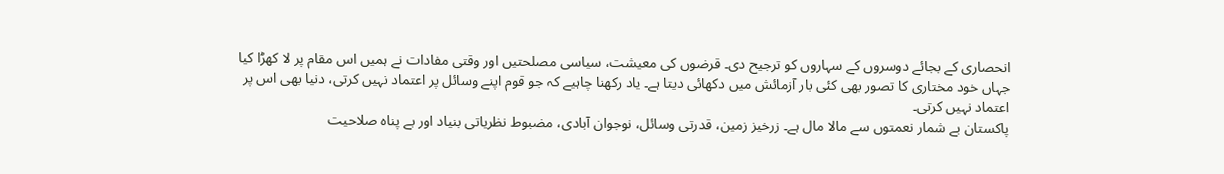انحصاری کے بجائے دوسروں کے سہاروں کو ترجیح دی۔ قرضوں کی معیشت، سیاسی مصلحتیں اور وقتی مفادات نے ہمیں اس مقام پر لا کھڑا کیا جہاں خود مختاری کا تصور بھی کئی بار آزمائش میں دکھائی دیتا ہے۔ یاد رکھنا چاہیے کہ جو قوم اپنے وسائل پر اعتماد نہیں کرتی، دنیا بھی اس پر اعتماد نہیں کرتی۔
پاکستان بے شمار نعمتوں سے مالا مال ہے۔ زرخیز زمین، قدرتی وسائل، نوجوان آبادی، مضبوط نظریاتی بنیاد اور بے پناہ صلاحیت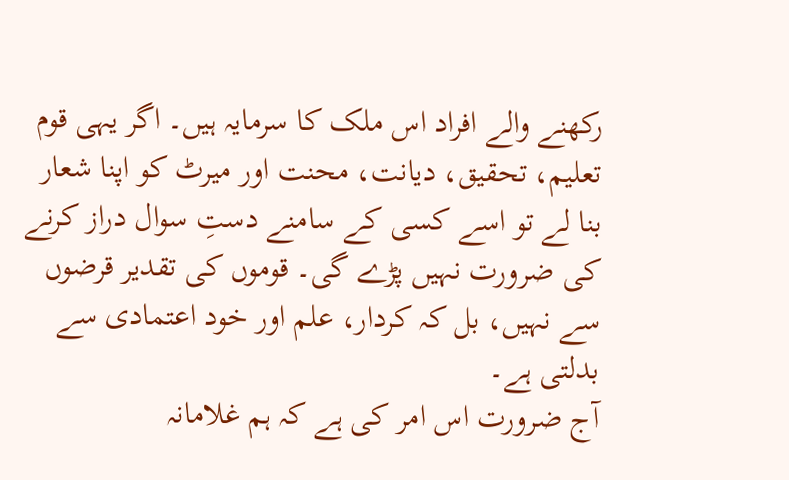رکھنے والے افراد اس ملک کا سرمایہ ہیں۔ اگر یہی قوم تعلیم، تحقیق، دیانت، محنت اور میرٹ کو اپنا شعار بنا لے تو اسے کسی کے سامنے دستِ سوال دراز کرنے کی ضرورت نہیں پڑے گی۔ قوموں کی تقدیر قرضوں سے نہیں، بل کہ کردار، علم اور خود اعتمادی سے بدلتی ہے۔
آج ضرورت اس امر کی ہے کہ ہم غلامانہ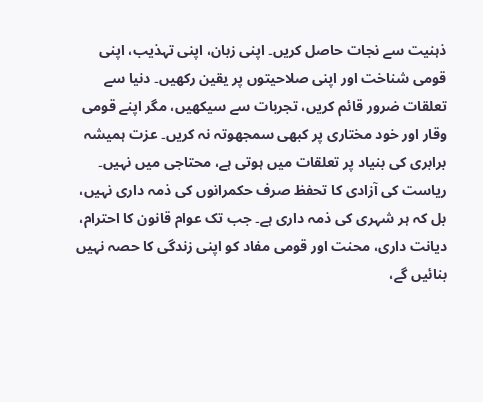ذہنیت سے نجات حاصل کریں۔ اپنی زبان، اپنی تہذیب، اپنی قومی شناخت اور اپنی صلاحیتوں پر یقین رکھیں۔ دنیا سے تعلقات ضرور قائم کریں، تجربات سے سیکھیں، مگر اپنے قومی وقار اور خود مختاری پر کبھی سمجھوتہ نہ کریں۔ عزت ہمیشہ برابری کی بنیاد پر تعلقات میں ہوتی ہے، محتاجی میں نہیں۔
ریاست کی آزادی کا تحفظ صرف حکمرانوں کی ذمہ داری نہیں، بل کہ ہر شہری کی ذمہ داری ہے۔ جب تک عوام قانون کا احترام، دیانت داری، محنت اور قومی مفاد کو اپنی زندگی کا حصہ نہیں بنائیں گے،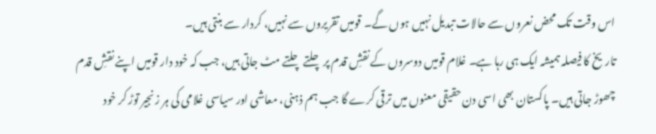اس وقت تک محض نعروں سے حالات تبدیل نہیں ہوں گے۔ قومیں تقریروں سے نہیں، کردار سے بنتی ہیں۔
تاریخ کا فیصلہ ہمیشہ ایک ہی رہا ہے۔ غلام قومیں دوسروں کے نقشِ قدم پر چلتے چلتے مٹ جاتی ہیں، جب کہ خود دار قومیں اپنے نقشِ قدم چھوڑ جاتی ہیں۔ پاکستان بھی اسی دن حقیقی معنوں میں ترقی کرے گا جب ہم ذہنی، معاشی اور سیاسی غلامی کی ہر زنجیر توڑ کر خود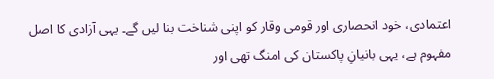اعتمادی، خود انحصاری اور قومی وقار کو اپنی شناخت بنا لیں گے۔ یہی آزادی کا اصل مفہوم ہے، یہی بانیانِ پاکستان کی امنگ تھی اور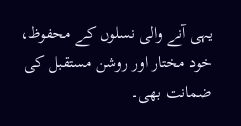یہی آنے والی نسلوں کے محفوظ، خود مختار اور روشن مستقبل کی ضمانت بھی۔